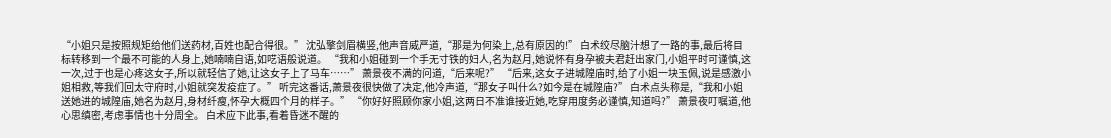“小姐只是按照规矩给他们送药材,百姓也配合得很。” 沈弘擎剑眉横竖,他声音威严道,“那是为何染上,总有原因的!” 白术绞尽脑汁想了一路的事,最后将目标转移到一个最不可能的人身上,她喃喃自语,如呓语般说道。 “我和小姐碰到一个手无寸铁的妇人,名为赵月,她说怀有身孕被夫君赶出家门,小姐平时可谨慎,这一次,过于也是心疼这女子,所以就轻信了她,让这女子上了马车……” 萧景夜不满的问道,“后来呢?” “后来,这女子进城隍庙时,给了小姐一块玉佩,说是感激小姐相救,等我们回太守府时,小姐就突发疫症了。” 听完这番话,萧景夜很快做了决定,他冷声道,“那女子叫什么?如今是在城隍庙?” 白术点头称是,“我和小姐送她进的城隍庙,她名为赵月,身材纤瘦,怀孕大概四个月的样子。” “你好好照顾你家小姐,这两日不准谁接近她,吃穿用度务必谨慎,知道吗?” 萧景夜叮嘱道,他心思缜密,考虑事情也十分周全。 白术应下此事,看着昏迷不醒的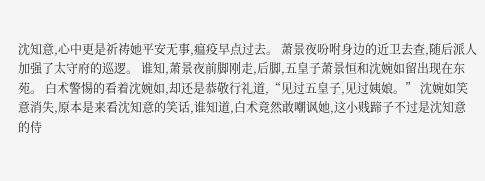沈知意,心中更是祈祷她平安无事,瘟疫早点过去。 萧景夜吩咐身边的近卫去查,随后派人加强了太守府的巡逻。 谁知,萧景夜前脚刚走,后脚,五皇子萧景恒和沈婉如留出现在东苑。 白术警惕的看着沈婉如,却还是恭敬行礼道,“见过五皇子,见过姨娘。” 沈婉如笑意消失,原本是来看沈知意的笑话,谁知道,白术竟然敢嘲讽她,这小贱蹄子不过是沈知意的侍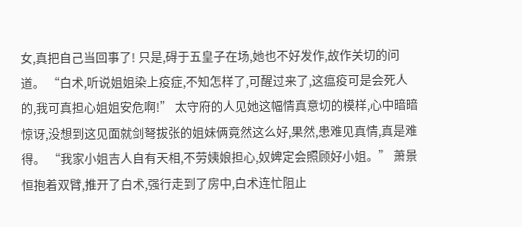女,真把自己当回事了! 只是,碍于五皇子在场,她也不好发作,故作关切的问道。 “白术,听说姐姐染上疫症,不知怎样了,可醒过来了,这瘟疫可是会死人的,我可真担心姐姐安危啊!” 太守府的人见她这幅情真意切的模样,心中暗暗惊讶,没想到这见面就剑弩拔张的姐妹俩竟然这么好,果然,患难见真情,真是难得。 “我家小姐吉人自有天相,不劳姨娘担心,奴婢定会照顾好小姐。” 萧景恒抱着双臂,推开了白术,强行走到了房中,白术连忙阻止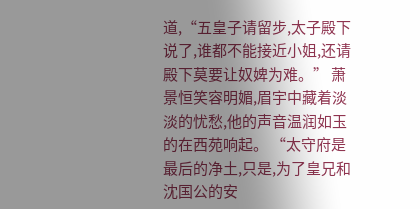道,“五皇子请留步,太子殿下说了,谁都不能接近小姐,还请殿下莫要让奴婢为难。” 萧景恒笑容明媚,眉宇中藏着淡淡的忧愁,他的声音温润如玉的在西苑响起。 “太守府是最后的净土,只是,为了皇兄和沈国公的安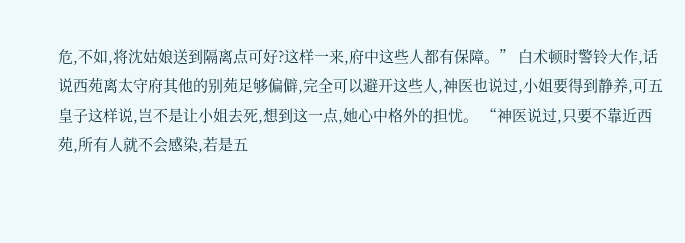危,不如,将沈姑娘送到隔离点可好?这样一来,府中这些人都有保障。” 白术顿时警铃大作,话说西苑离太守府其他的别苑足够偏僻,完全可以避开这些人,神医也说过,小姐要得到静养,可五皇子这样说,岂不是让小姐去死,想到这一点,她心中格外的担忧。 “神医说过,只要不靠近西苑,所有人就不会感染,若是五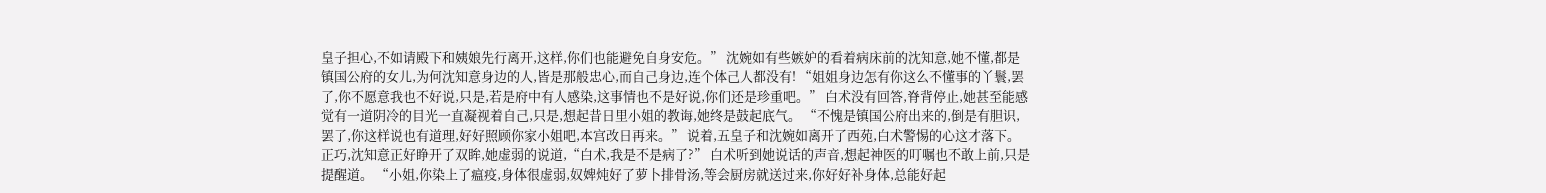皇子担心,不如请殿下和姨娘先行离开,这样,你们也能避免自身安危。” 沈婉如有些嫉妒的看着病床前的沈知意,她不懂,都是镇国公府的女儿,为何沈知意身边的人,皆是那般忠心,而自己身边,连个体己人都没有! “姐姐身边怎有你这么不懂事的丫鬟,罢了,你不愿意我也不好说,只是,若是府中有人感染,这事情也不是好说,你们还是珍重吧。” 白术没有回答,脊背停止,她甚至能感觉有一道阴冷的目光一直凝视着自己,只是,想起昔日里小姐的教诲,她终是鼓起底气。 “不愧是镇国公府出来的,倒是有胆识,罢了,你这样说也有道理,好好照顾你家小姐吧,本宫改日再来。” 说着,五皇子和沈婉如离开了西苑,白术警惕的心这才落下。 正巧,沈知意正好睁开了双眸,她虚弱的说道,“白术,我是不是病了?” 白术听到她说话的声音,想起神医的叮嘱也不敢上前,只是提醒道。 “小姐,你染上了瘟疫,身体很虚弱,奴婢炖好了萝卜排骨汤,等会厨房就送过来,你好好补身体,总能好起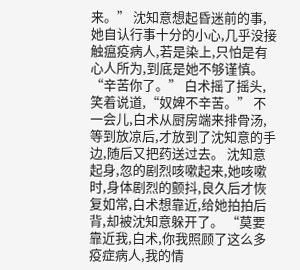来。” 沈知意想起昏迷前的事,她自认行事十分的小心,几乎没接触瘟疫病人,若是染上,只怕是有心人所为,到底是她不够谨慎。 “辛苦你了。” 白术摇了摇头,笑着说道,“奴婢不辛苦。” 不一会儿,白术从厨房端来排骨汤,等到放凉后,才放到了沈知意的手边,随后又把药送过去。 沈知意起身,忽的剧烈咳嗽起来,她咳嗽时,身体剧烈的颤抖,良久后才恢复如常,白术想靠近,给她拍拍后背,却被沈知意躲开了。 “莫要靠近我,白术,你我照顾了这么多疫症病人,我的情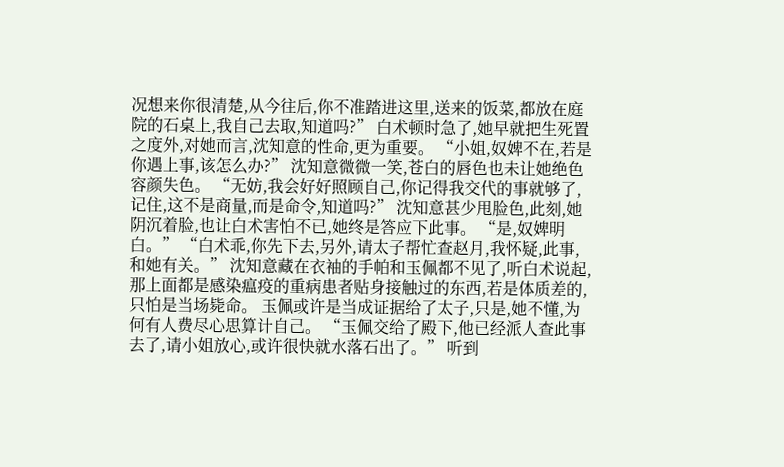况想来你很清楚,从今往后,你不准踏进这里,送来的饭菜,都放在庭院的石桌上,我自己去取,知道吗?” 白术顿时急了,她早就把生死置之度外,对她而言,沈知意的性命,更为重要。 “小姐,奴婢不在,若是你遇上事,该怎么办?” 沈知意微微一笑,苍白的唇色也未让她绝色容颜失色。 “无妨,我会好好照顾自己,你记得我交代的事就够了,记住,这不是商量,而是命令,知道吗?” 沈知意甚少甩脸色,此刻,她阴沉着脸,也让白术害怕不已,她终是答应下此事。 “是,奴婢明白。” “白术乖,你先下去,另外,请太子帮忙查赵月,我怀疑,此事,和她有关。” 沈知意藏在衣袖的手帕和玉佩都不见了,听白术说起,那上面都是感染瘟疫的重病患者贴身接触过的东西,若是体质差的,只怕是当场毙命。 玉佩或许是当成证据给了太子,只是,她不懂,为何有人费尽心思算计自己。 “玉佩交给了殿下,他已经派人查此事去了,请小姐放心,或许很快就水落石出了。” 听到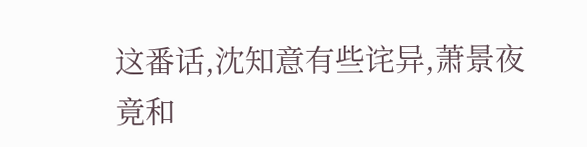这番话,沈知意有些诧异,萧景夜竟和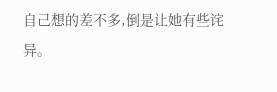自己想的差不多,倒是让她有些诧异。